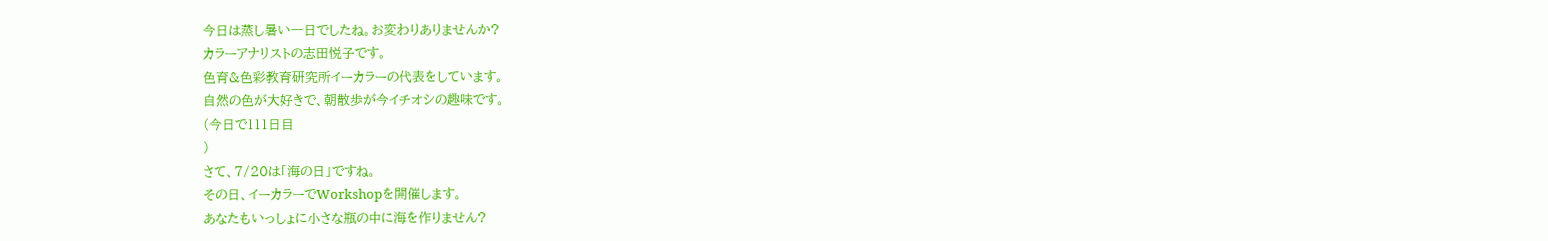今日は蒸し暑い一日でしたね。お変わりありませんか?
カラーアナリストの志田悦子です。
色育&色彩教育研究所イーカラーの代表をしています。
自然の色が大好きで、朝散歩が今イチオシの趣味です。
(今日で111日目
)
さて、7/20は「海の日」ですね。
その日、イーカラーでWorkshopを開催します。
あなたもいっしょに小さな瓶の中に海を作りません?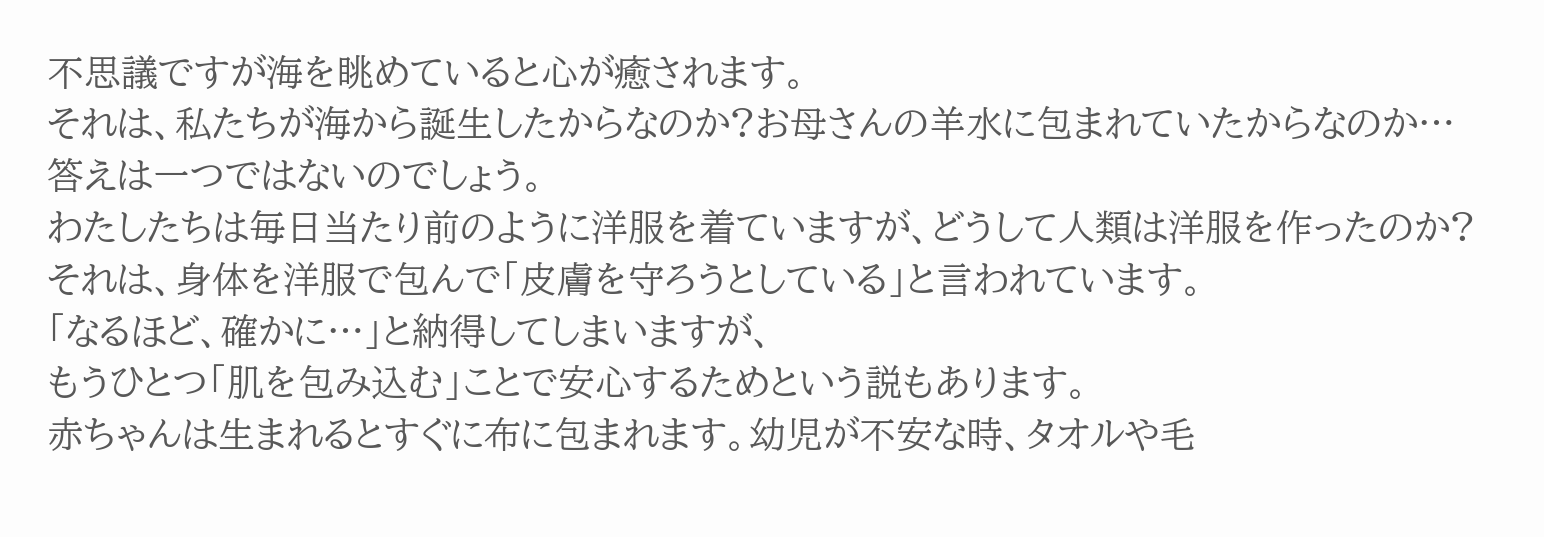不思議ですが海を眺めていると心が癒されます。
それは、私たちが海から誕生したからなのか?お母さんの羊水に包まれていたからなのか…
答えは一つではないのでしょう。
わたしたちは毎日当たり前のように洋服を着ていますが、どうして人類は洋服を作ったのか?
それは、身体を洋服で包んで「皮膚を守ろうとしている」と言われています。
「なるほど、確かに…」と納得してしまいますが、
もうひとつ「肌を包み込む」ことで安心するためという説もあります。
赤ちゃんは生まれるとすぐに布に包まれます。幼児が不安な時、タオルや毛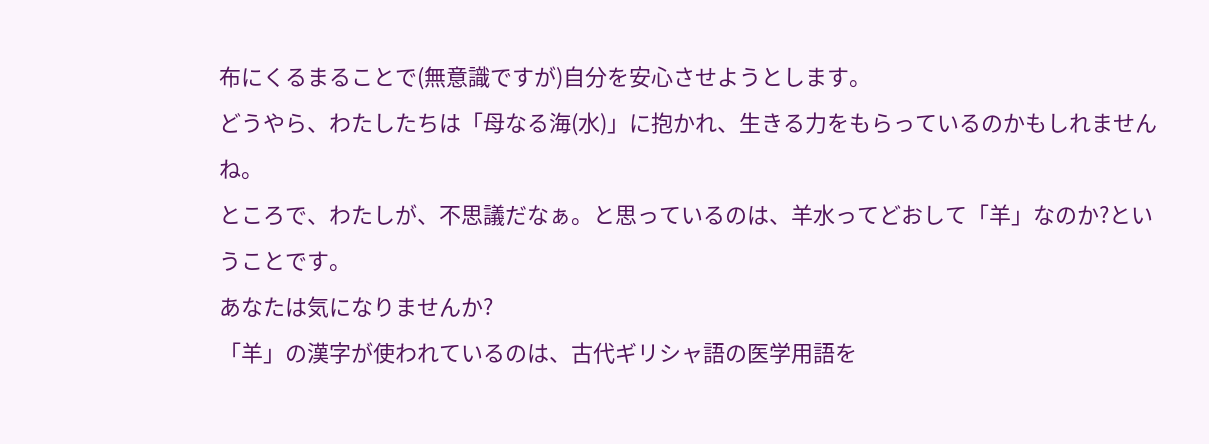布にくるまることで(無意識ですが)自分を安心させようとします。
どうやら、わたしたちは「母なる海(水)」に抱かれ、生きる力をもらっているのかもしれませんね。
ところで、わたしが、不思議だなぁ。と思っているのは、羊水ってどおして「羊」なのか?ということです。
あなたは気になりませんか?
「羊」の漢字が使われているのは、古代ギリシャ語の医学用語を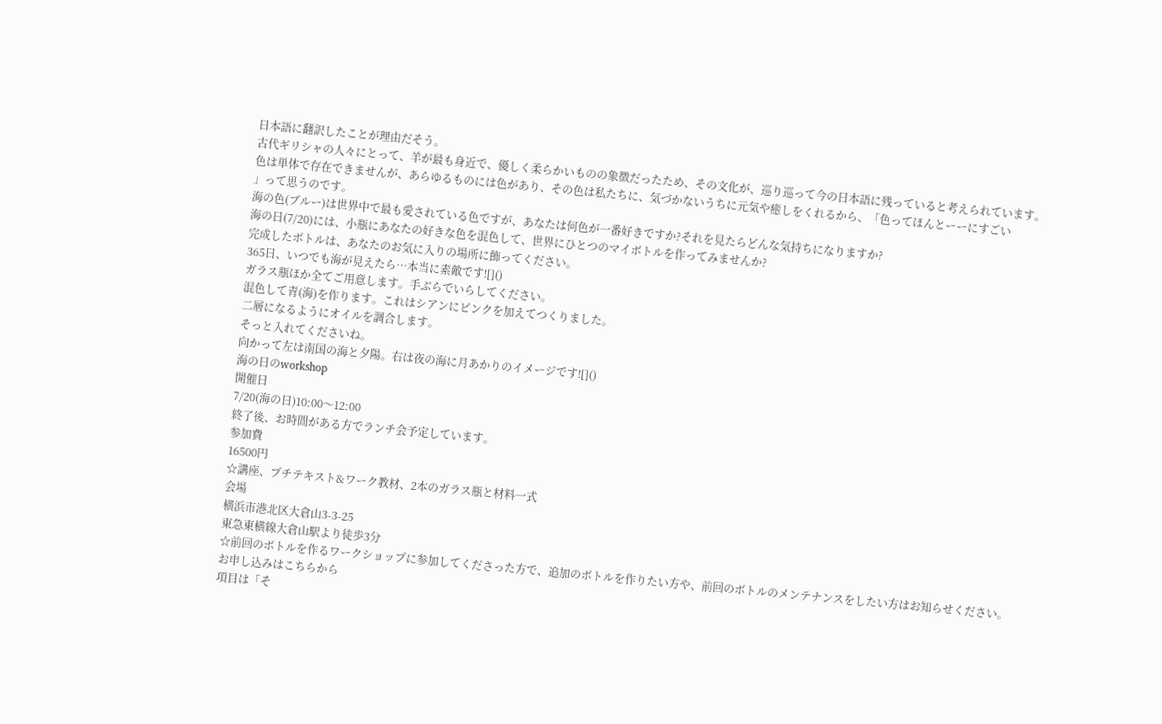日本語に翻訳したことが理由だそう。
古代ギリシャの人々にとって、羊が最も身近で、優しく柔らかいものの象徴だったため、その文化が、巡り巡って今の日本語に残っていると考えられています。
色は単体で存在できませんが、あらゆるものには色があり、その色は私たちに、気づかないうちに元気や癒しをくれるから、「色ってほんとーーにすごい
」って思うのです。
海の色(ブルー)は世界中で最も愛されている色ですが、あなたは何色が一番好きですか?それを見たらどんな気持ちになりますか?
海の日(7/20)には、小瓶にあなたの好きな色を混色して、世界にひとつのマイボトルを作ってみませんか?
完成したボトルは、あなたのお気に入りの場所に飾ってください。
365日、いつでも海が見えたら…本当に素敵です![]()
ガラス瓶ほか全てご用意します。手ぶらでいらしてください。
混色して青(海)を作ります。これはシアンにピンクを加えてつくりました。
二層になるようにオイルを調合します。
そっと入れてくださいね。
向かって左は南国の海と夕陽。右は夜の海に月あかりのイメージです![]()
海の日のworkshop
開催日
7/20(海の日)10:00〜12:00
終了後、お時間がある方でランチ会予定しています。
参加費
16500円
☆講座、プチテキスト&ワーク教材、2本のガラス瓶と材料一式
会場
横浜市港北区大倉山3-3-25
東急東横線大倉山駅より徒歩3分
☆前回のボトルを作るワークショップに参加してくださった方で、追加のボトルを作りたい方や、前回のボトルのメンテナンスをしたい方はお知らせください。
お申し込みはこちらから
項目は「そ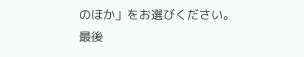のほか」をお選びください。
最後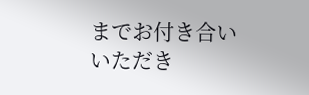までお付き合いいただき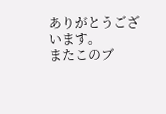ありがとうございます。
またこのブ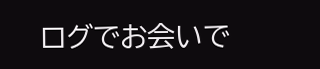ログでお会いで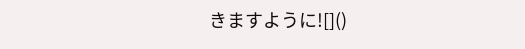きますように![]()